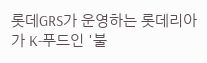롯데GRS가 운영하는 롯데리아가 K-푸드인 '불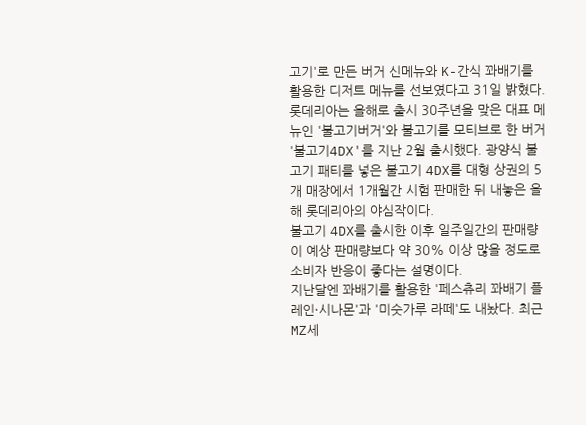고기'로 만든 버거 신메뉴와 K-간식 꽈배기를 활용한 디저트 메뉴를 선보였다고 31일 밝혔다.
롯데리아는 올해로 출시 30주년을 맞은 대표 메뉴인 '불고기버거'와 불고기를 모티브로 한 버거 '불고기4DX'를 지난 2월 출시했다. 광양식 불고기 패티를 넣은 불고기 4DX를 대형 상권의 5개 매장에서 1개월간 시험 판매한 뒤 내놓은 올해 롯데리아의 야심작이다.
불고기 4DX를 출시한 이후 일주일간의 판매량이 예상 판매량보다 약 30% 이상 많을 정도로 소비자 반응이 좋다는 설명이다.
지난달엔 꽈배기를 활용한 '페스츄리 꽈배기 플레인·시나몬'과 '미숫가루 라떼'도 내놨다. 최근 MZ세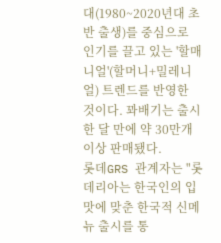대(1980~2020년대 초반 출생)를 중심으로 인기를 끌고 있는 '할매니얼'(할머니+밀레니얼) 트렌드를 반영한 것이다. 꽈배기는 출시 한 달 만에 약 30만개 이상 판매됐다.
롯데GRS 관계자는 "롯데리아는 한국인의 입맛에 맞춘 한국적 신메뉴 출시를 통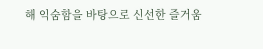해 익숨함을 바탕으로 신선한 즐거움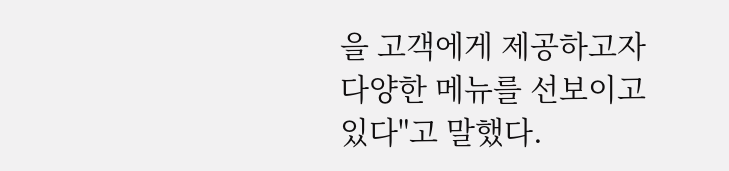을 고객에게 제공하고자 다양한 메뉴를 선보이고 있다"고 말했다.